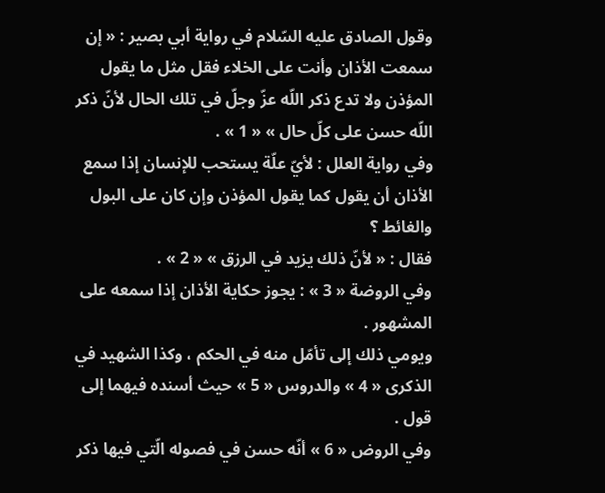وقول الصادق عليه السّلام في رواية أبي بصير : « إن سمعت الأذان وأنت على الخلاء فقل مثل ما يقول المؤذن ولا تدع ذكر اللّه عزّ وجلّ في تلك الحال لأنّ ذكر اللّه حسن على كلّ حال » « 1 » .
وفي رواية العلل : لأيّ علّة يستحب للإنسان إذا سمع الأذان أن يقول كما يقول المؤذن وإن كان على البول والغائط ؟
فقال : « لأنّ ذلك يزيد في الرزق » « 2 » .
وفي الروضة « 3 » : يجوز حكاية الأذان إذا سمعه على المشهور .
ويومي ذلك إلى تأمّل منه في الحكم ، وكذا الشهيد في الذكرى « 4 » والدروس « 5 » حيث أسنده فيهما إلى قول .
وفي الروض « 6 » أنّه حسن في فصوله الّتي فيها ذكر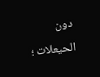دون الحيعلات ؛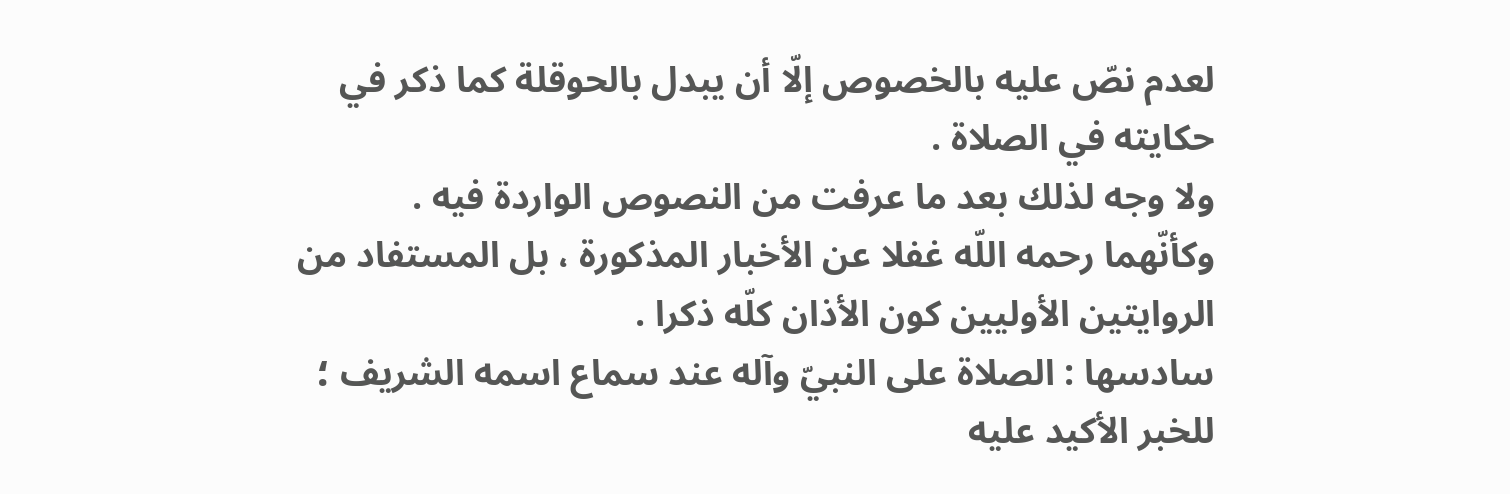لعدم نصّ عليه بالخصوص إلّا أن يبدل بالحوقلة كما ذكر في حكايته في الصلاة .
ولا وجه لذلك بعد ما عرفت من النصوص الواردة فيه .
وكأنّهما رحمه اللّه غفلا عن الأخبار المذكورة ، بل المستفاد من الروايتين الأوليين كون الأذان كلّه ذكرا .
سادسها : الصلاة على النبيّ وآله عند سماع اسمه الشريف ؛ للخبر الأكيد عليه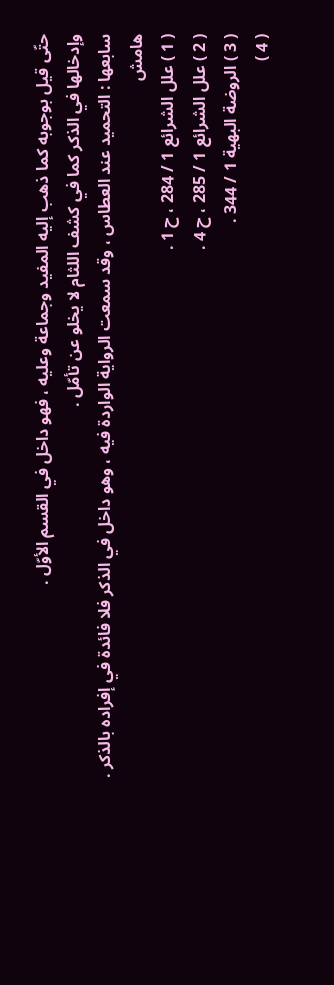حتّى قيل بوجوبه كما ذهب إليه المفيد وجماعة وعليه ، فهو داخل في القسم الأوّل .
وإدخالها في الذكر كما في كشف اللثام لا يخلو عن تأمّل .
سابعها : التحميد عند العطاس ، وقد سمعت الرواية الواردة فيه ، وهو داخل في الذكر فلا فائدة في إفراده بالذكر .
هامش
( 1 ) علل الشرائع 1 / 284 ، ح 1 .
( 2 ) علل الشرائع 1 / 285 ، ح 4 .
( 3 ) الروضة البهية 1 / 344 .
( 4 )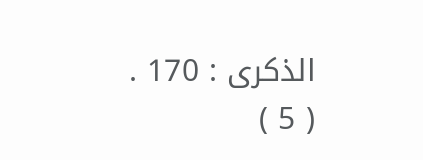الذكرى : 170 .
( 5 )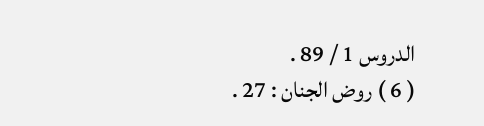الدروس 1 / 89 .
( 6 ) روض الجنان : 27 .